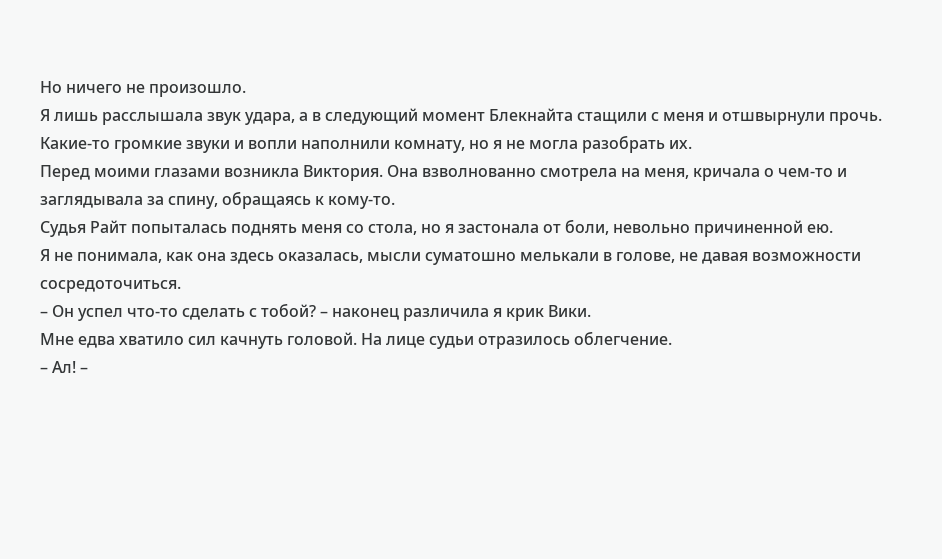Но ничего не произошло.
Я лишь расслышала звук удара, а в следующий момент Блекнайта стащили с меня и отшвырнули прочь.
Какие-то громкие звуки и вопли наполнили комнату, но я не могла разобрать их.
Перед моими глазами возникла Виктория. Она взволнованно смотрела на меня, кричала о чем-то и заглядывала за спину, обращаясь к кому-то.
Судья Райт попыталась поднять меня со стола, но я застонала от боли, невольно причиненной ею.
Я не понимала, как она здесь оказалась, мысли суматошно мелькали в голове, не давая возможности сосредоточиться.
– Он успел что-то сделать с тобой? – наконец различила я крик Вики.
Мне едва хватило сил качнуть головой. На лице судьи отразилось облегчение.
– Ал! –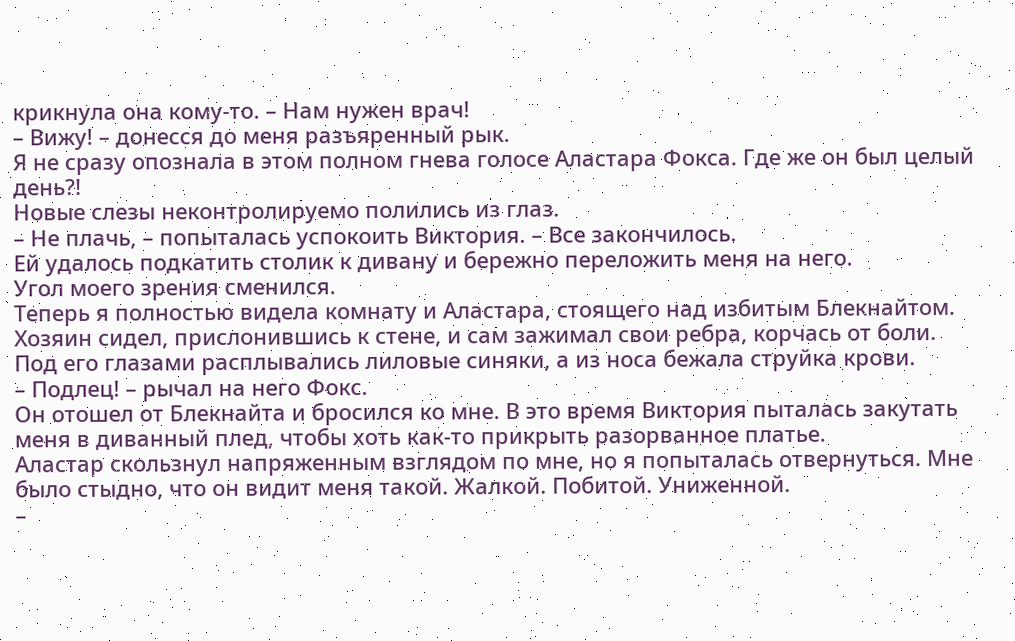крикнула она кому-то. – Нам нужен врач!
– Вижу! – донесся до меня разъяренный рык.
Я не сразу опознала в этом полном гнева голосе Аластара Фокса. Где же он был целый день?!
Новые слезы неконтролируемо полились из глаз.
– Не плачь, – попыталась успокоить Виктория. – Все закончилось.
Ей удалось подкатить столик к дивану и бережно переложить меня на него.
Угол моего зрения сменился.
Теперь я полностью видела комнату и Аластара, стоящего над избитым Блекнайтом. Хозяин сидел, прислонившись к стене, и сам зажимал свои ребра, корчась от боли. Под его глазами расплывались лиловые синяки, а из носа бежала струйка крови.
– Подлец! – рычал на него Фокс.
Он отошел от Блекнайта и бросился ко мне. В это время Виктория пыталась закутать меня в диванный плед, чтобы хоть как-то прикрыть разорванное платье.
Аластар скользнул напряженным взглядом по мне, но я попыталась отвернуться. Мне было стыдно, что он видит меня такой. Жалкой. Побитой. Униженной.
–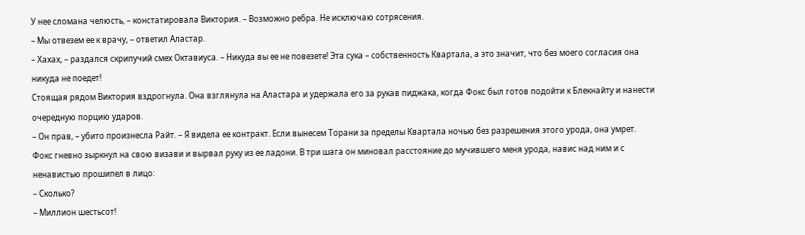У нее сломана челюсть, – констатировала Виктория. – Возможно ребра. Не исключаю сотрясения.
– Мы отвезем ее к врачу, – ответил Аластар.
– Хахах, – раздался скрипучий смех Октавиуса. – Никуда вы ее не повезете! Эта сука – собственность Квартала, а это значит, что без моего согласия она никуда не поедет!
Стоящая рядом Виктория вздрогнула. Она взглянула на Аластара и удержала его за рукав пиджака, когда Фокс был готов подойти к Блекнайту и нанести очередную порцию ударов.
– Он прав, – убито произнесла Райт. – Я видела ее контракт. Если вынесем Торани за пределы Квартала ночью без разрешения этого урода, она умрет.
Фокс гневно зыркнул на свою визави и вырвал руку из ее ладони. В три шага он миновал расстояние до мучившего меня урода, навис над ним и с ненавистью прошипел в лицо:
– Сколько?
– Миллион шестьсот!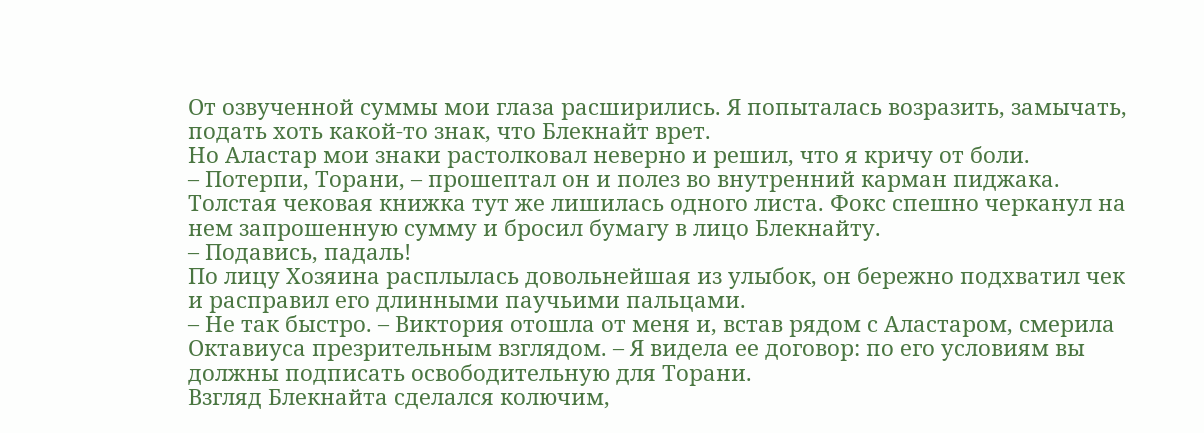От озвученной суммы мои глаза расширились. Я попыталась возразить, замычать, подать хоть какой-то знак, что Блекнайт врет.
Но Аластар мои знаки растолковал неверно и решил, что я кричу от боли.
– Потерпи, Торани, – прошептал он и полез во внутренний карман пиджака.
Толстая чековая книжка тут же лишилась одного листа. Фокс спешно черканул на нем запрошенную сумму и бросил бумагу в лицо Блекнайту.
– Подавись, падаль!
По лицу Хозяина расплылась довольнейшая из улыбок, он бережно подхватил чек и расправил его длинными паучьими пальцами.
– Не так быстро. – Виктория отошла от меня и, встав рядом с Аластаром, смерила Октавиуса презрительным взглядом. – Я видела ее договор: по его условиям вы должны подписать освободительную для Торани.
Взгляд Блекнайта сделался колючим,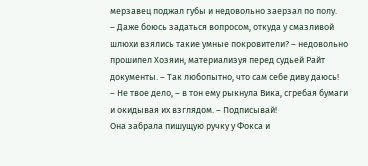мерзавец поджал губы и недовольно заерзал по полу.
– Даже боюсь задаться вопросом, откуда у смазливой шлюхи взялись такие умные покровители? – недовольно прошипел Хозяин, материализуя перед судьей Райт документы. – Так любопытно, что сам себе диву даюсь!
– Не твое дело, – в тон ему рыкнула Вика, сгребая бумаги и окидывая их взглядом. – Подписывай!
Она забрала пишущую ручку у Фокса и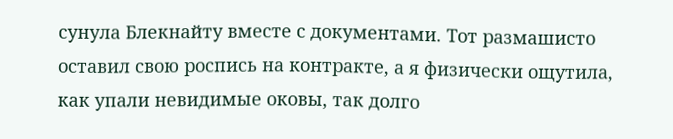сунула Блекнайту вместе с документами. Тот размашисто оставил свою роспись на контракте, а я физически ощутила, как упали невидимые оковы, так долго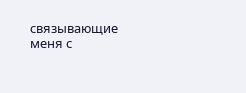связывающие меня с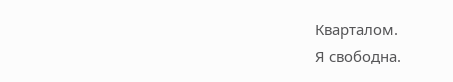Кварталом.
Я свободна.